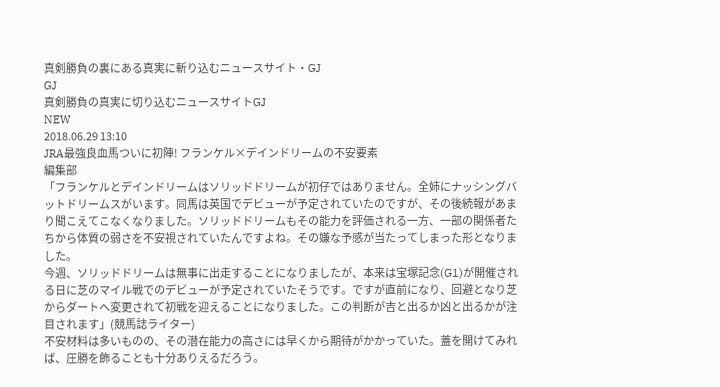真剣勝負の裏にある真実に斬り込むニュースサイト・GJ
GJ
真剣勝負の真実に切り込むニュースサイトGJ
NEW
2018.06.29 13:10
JRA最強良血馬ついに初陣! フランケル×デインドリームの不安要素
編集部
「フランケルとデインドリームはソリッドドリームが初仔ではありません。全姉にナッシングバットドリームスがいます。同馬は英国でデビューが予定されていたのですが、その後続報があまり聞こえてこなくなりました。ソリッドドリームもその能力を評価される一方、一部の関係者たちから体質の弱さを不安視されていたんですよね。その嫌な予感が当たってしまった形となりました。
今週、ソリッドドリームは無事に出走することになりましたが、本来は宝塚記念(G1)が開催される日に芝のマイル戦でのデビューが予定されていたそうです。ですが直前になり、回避となり芝からダートへ変更されて初戦を迎えることになりました。この判断が吉と出るか凶と出るかが注目されます」(競馬誌ライター)
不安材料は多いものの、その潜在能力の高さには早くから期待がかかっていた。蓋を開けてみれば、圧勝を飾ることも十分ありえるだろう。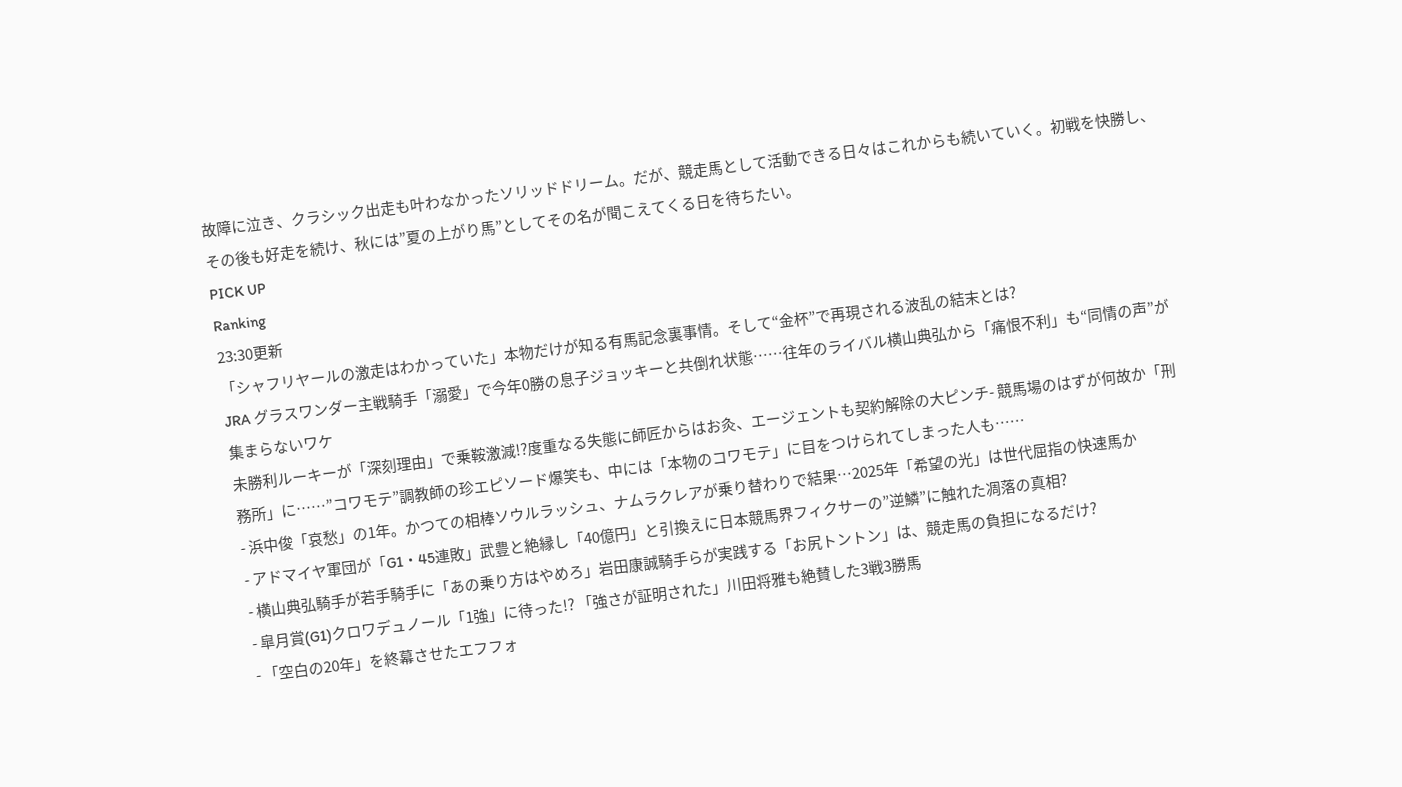故障に泣き、クラシック出走も叶わなかったソリッドドリーム。だが、競走馬として活動できる日々はこれからも続いていく。初戦を快勝し、その後も好走を続け、秋には”夏の上がり馬”としてその名が聞こえてくる日を待ちたい。
PICK UP
Ranking
23:30更新
「シャフリヤールの激走はわかっていた」本物だけが知る有馬記念裏事情。そして“金杯”で再現される波乱の結末とは?
JRA グラスワンダー主戦騎手「溺愛」で今年0勝の息子ジョッキーと共倒れ状態……往年のライバル横山典弘から「痛恨不利」も“同情の声”が集まらないワケ
未勝利ルーキーが「深刻理由」で乗鞍激減!?度重なる失態に師匠からはお灸、エージェントも契約解除の大ピンチ- 競馬場のはずが何故か「刑務所」に……”コワモテ”調教師の珍エピソード爆笑も、中には「本物のコワモテ」に目をつけられてしまった人も……
- 浜中俊「哀愁」の1年。かつての相棒ソウルラッシュ、ナムラクレアが乗り替わりで結果…2025年「希望の光」は世代屈指の快速馬か
- アドマイヤ軍団が「G1・45連敗」武豊と絶縁し「40億円」と引換えに日本競馬界フィクサーの”逆鱗”に触れた凋落の真相?
- 横山典弘騎手が若手騎手に「あの乗り方はやめろ」岩田康誠騎手らが実践する「お尻トントン」は、競走馬の負担になるだけ?
- 皐月賞(G1)クロワデュノール「1強」に待った!? 「強さが証明された」川田将雅も絶賛した3戦3勝馬
- 「空白の20年」を終幕させたエフフォ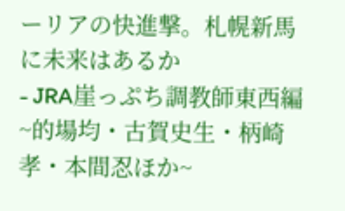ーリアの快進撃。札幌新馬に未来はあるか
- JRA崖っぷち調教師東西編~的場均・古賀史生・柄崎孝・本間忍ほか~